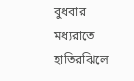বুধবার মধ্যরাতে হাতিরঝিলে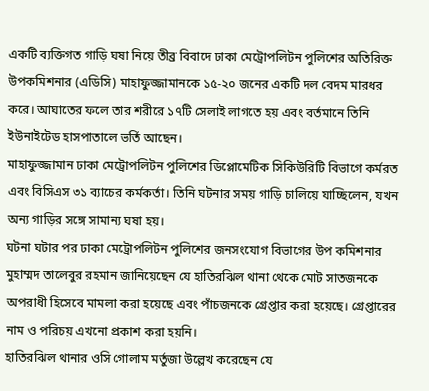একটি ব্যক্তিগত গাড়ি ঘষা নিয়ে তীব্র বিবাদে ঢাকা মেট্রোপলিটন পুলিশের অতিরিক্ত উপকমিশনার (এডিসি) মাহাফুজ্জামানকে ১৫-২০ জনের একটি দল বেদম মারধর করে। আঘাতের ফলে তার শরীরে ১৭টি সেলাই লাগতে হয় এবং বর্তমানে তিনি ইউনাইটেড হাসপাতালে ভর্তি আছেন।
মাহাফুজ্জামান ঢাকা মেট্রোপলিটন পুলিশের ডিপ্লোমেটিক সিকিউরিটি বিভাগে কর্মরত এবং বিসিএস ৩১ ব্যাচের কর্মকর্তা। তিনি ঘটনার সময় গাড়ি চালিয়ে যাচ্ছিলেন, যখন অন্য গাড়ির সঙ্গে সামান্য ঘষা হয়।
ঘটনা ঘটার পর ঢাকা মেট্রোপলিটন পুলিশের জনসংযোগ বিভাগের উপ কমিশনার মুহাম্মদ তালেবুর রহমান জানিয়েছেন যে হাতিরঝিল থানা থেকে মোট সাতজনকে অপরাধী হিসেবে মামলা করা হয়েছে এবং পাঁচজনকে গ্রেপ্তার করা হয়েছে। গ্রেপ্তারের নাম ও পরিচয় এখনো প্রকাশ করা হয়নি।
হাতিরঝিল থানার ওসি গোলাম মর্তুজা উল্লেখ করেছেন যে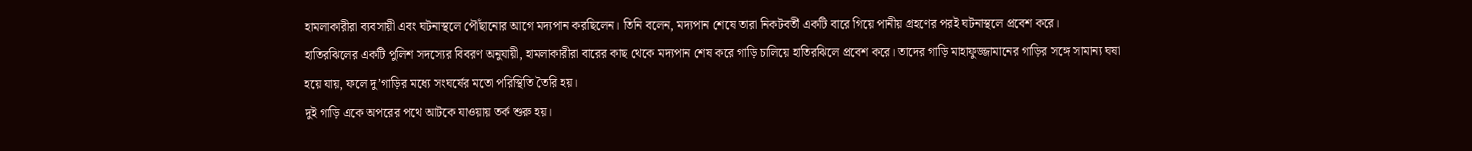হামলাকারীরা ব্যবসায়ী এবং ঘটনাস্থলে পৌঁছানোর আগে মদ্যপান করছিলেন। তিনি বলেন, মদ্যপান শেষে তারা নিকটবর্তী একটি বারে গিয়ে পানীয় গ্রহণের পরই ঘটনাস্থলে প্রবেশ করে।
হাতিরঝিলের একটি পুলিশ সদস্যের বিবরণ অনুযায়ী, হামলাকারীরা বারের কাছ থেকে মদ্যপান শেষ করে গাড়ি চালিয়ে হাতিরঝিলে প্রবেশ করে। তাদের গাড়ি মাহাফুজ্জামানের গাড়ির সঙ্গে সামান্য ঘষা হয়ে যায়, ফলে দু’গাড়ির মধ্যে সংঘর্ষের মতো পরিস্থিতি তৈরি হয়।
দুই গাড়ি একে অপরের পথে আটকে যাওয়ায় তর্ক শুরু হয়।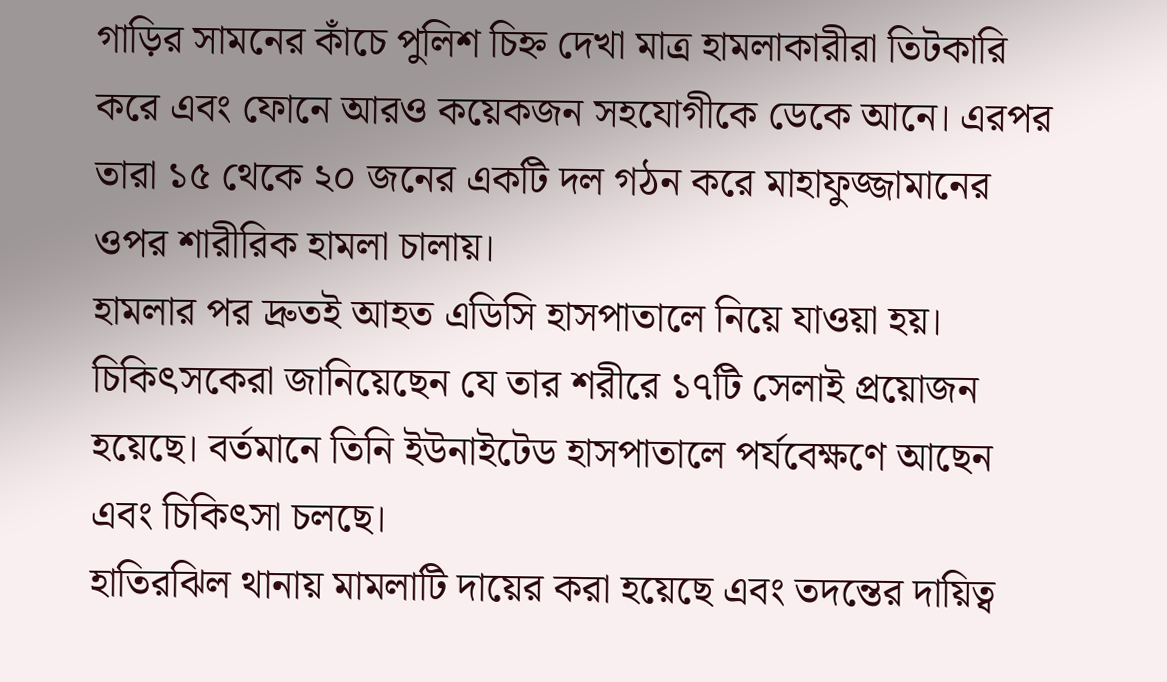গাড়ির সামনের কাঁচে পুলিশ চিহ্ন দেখা মাত্র হামলাকারীরা তিটকারি করে এবং ফোনে আরও কয়েকজন সহযোগীকে ডেকে আনে। এরপর তারা ১৫ থেকে ২০ জনের একটি দল গঠন করে মাহাফুজ্জামানের ওপর শারীরিক হামলা চালায়।
হামলার পর দ্রুতই আহত এডিসি হাসপাতালে নিয়ে যাওয়া হয়। চিকিৎসকেরা জানিয়েছেন যে তার শরীরে ১৭টি সেলাই প্রয়োজন হয়েছে। বর্তমানে তিনি ইউনাইটেড হাসপাতালে পর্যবেক্ষণে আছেন এবং চিকিৎসা চলছে।
হাতিরঝিল থানায় মামলাটি দায়ের করা হয়েছে এবং তদন্তের দায়িত্ব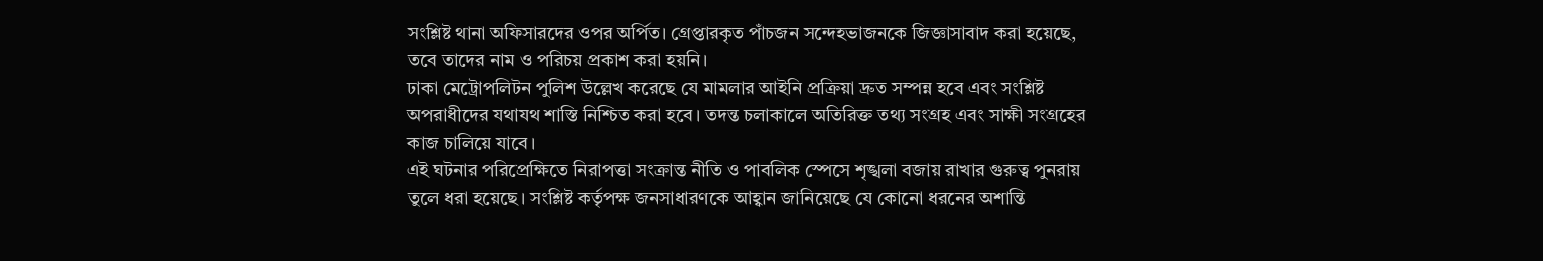সংশ্লিষ্ট থানা অফিসারদের ওপর অর্পিত। গ্রেপ্তারকৃত পাঁচজন সন্দেহভাজনকে জিজ্ঞাসাবাদ করা হয়েছে, তবে তাদের নাম ও পরিচয় প্রকাশ করা হয়নি।
ঢাকা মেট্রোপলিটন পুলিশ উল্লেখ করেছে যে মামলার আইনি প্রক্রিয়া দ্রুত সম্পন্ন হবে এবং সংশ্লিষ্ট অপরাধীদের যথাযথ শাস্তি নিশ্চিত করা হবে। তদন্ত চলাকালে অতিরিক্ত তথ্য সংগ্রহ এবং সাক্ষী সংগ্রহের কাজ চালিয়ে যাবে।
এই ঘটনার পরিপ্রেক্ষিতে নিরাপত্তা সংক্রান্ত নীতি ও পাবলিক স্পেসে শৃঙ্খলা বজায় রাখার গুরুত্ব পুনরায় তুলে ধরা হয়েছে। সংশ্লিষ্ট কর্তৃপক্ষ জনসাধারণকে আহ্বান জানিয়েছে যে কোনো ধরনের অশান্তি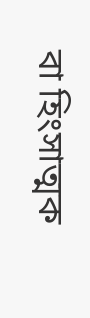বা হিংসাত্মক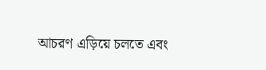আচরণ এড়িয়ে চলতে এবং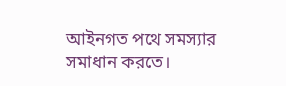আইনগত পথে সমস্যার সমাধান করতে।